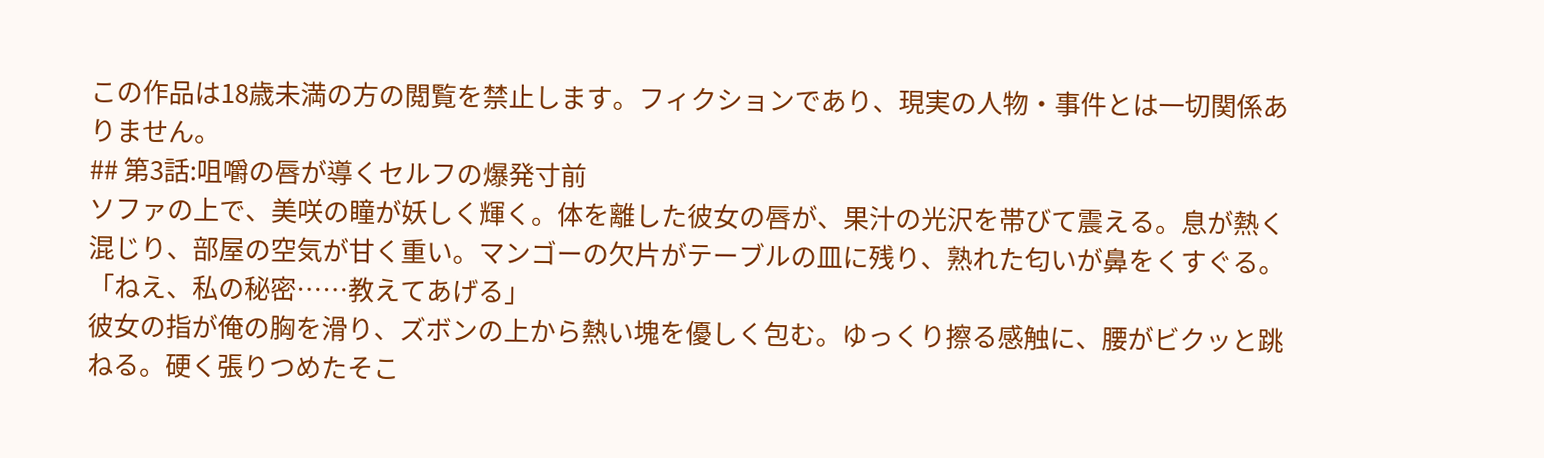この作品は18歳未満の方の閲覧を禁止します。フィクションであり、現実の人物・事件とは一切関係ありません。
## 第3話:咀嚼の唇が導くセルフの爆発寸前
ソファの上で、美咲の瞳が妖しく輝く。体を離した彼女の唇が、果汁の光沢を帯びて震える。息が熱く混じり、部屋の空気が甘く重い。マンゴーの欠片がテーブルの皿に残り、熟れた匂いが鼻をくすぐる。
「ねえ、私の秘密……教えてあげる」
彼女の指が俺の胸を滑り、ズボンの上から熱い塊を優しく包む。ゆっくり擦る感触に、腰がビクッと跳ねる。硬く張りつめたそこ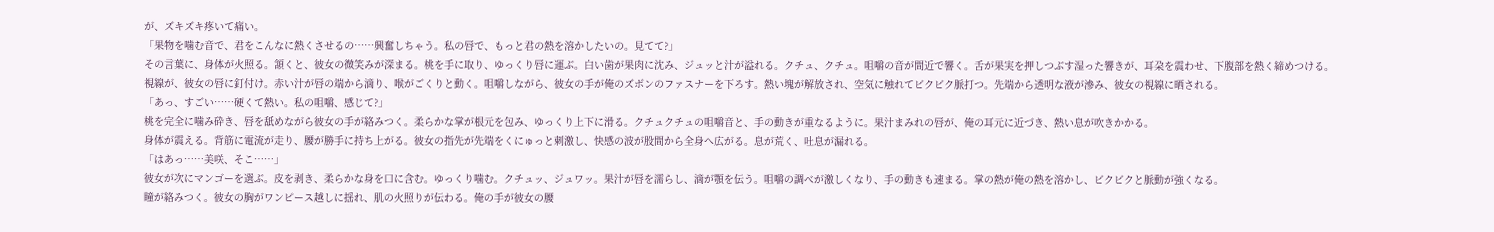が、ズキズキ疼いて痛い。
「果物を噛む音で、君をこんなに熱くさせるの……興奮しちゃう。私の唇で、もっと君の熱を溶かしたいの。見てて?」
その言葉に、身体が火照る。頷くと、彼女の微笑みが深まる。桃を手に取り、ゆっくり唇に運ぶ。白い歯が果肉に沈み、ジュッと汁が溢れる。クチュ、クチュ。咀嚼の音が間近で響く。舌が果実を押しつぶす湿った響きが、耳朶を震わせ、下腹部を熱く締めつける。
視線が、彼女の唇に釘付け。赤い汁が唇の端から滴り、喉がごくりと動く。咀嚼しながら、彼女の手が俺のズボンのファスナーを下ろす。熱い塊が解放され、空気に触れてビクビク脈打つ。先端から透明な液が滲み、彼女の視線に晒される。
「あっ、すごい……硬くて熱い。私の咀嚼、感じて?」
桃を完全に噛み砕き、唇を舐めながら彼女の手が絡みつく。柔らかな掌が根元を包み、ゆっくり上下に滑る。クチュクチュの咀嚼音と、手の動きが重なるように。果汁まみれの唇が、俺の耳元に近づき、熱い息が吹きかかる。
身体が震える。背筋に電流が走り、腰が勝手に持ち上がる。彼女の指先が先端をくにゅっと刺激し、快感の波が股間から全身へ広がる。息が荒く、吐息が漏れる。
「はあっ……美咲、そこ……」
彼女が次にマンゴーを選ぶ。皮を剥き、柔らかな身を口に含む。ゆっくり噛む。クチュッ、ジュワッ。果汁が唇を濡らし、滴が顎を伝う。咀嚼の調べが激しくなり、手の動きも速まる。掌の熱が俺の熱を溶かし、ビクビクと脈動が強くなる。
瞳が絡みつく。彼女の胸がワンピース越しに揺れ、肌の火照りが伝わる。俺の手が彼女の腰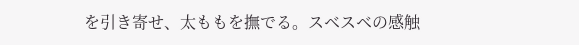を引き寄せ、太ももを撫でる。スベスベの感触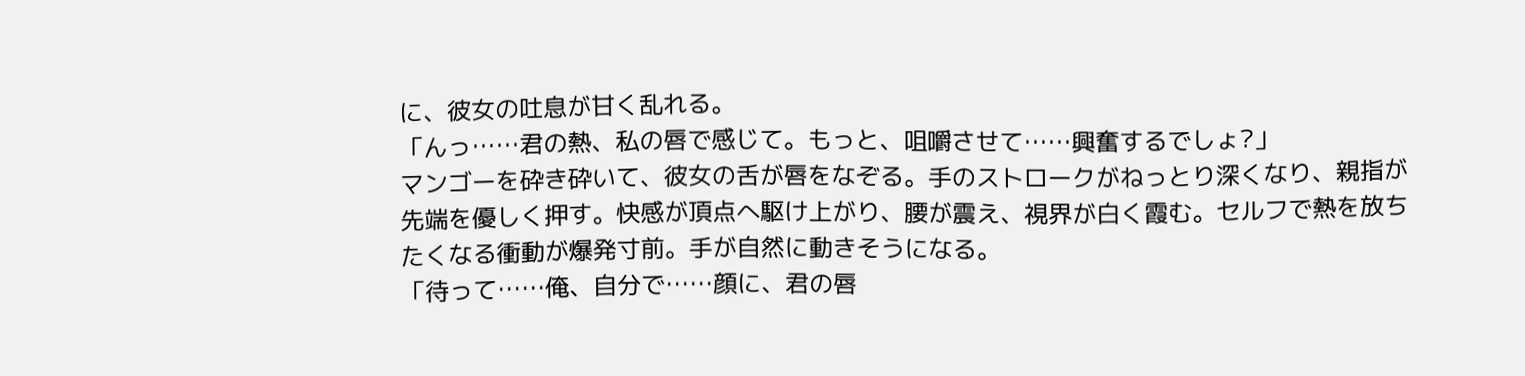に、彼女の吐息が甘く乱れる。
「んっ……君の熱、私の唇で感じて。もっと、咀嚼させて……興奮するでしょ?」
マンゴーを砕き砕いて、彼女の舌が唇をなぞる。手のストロークがねっとり深くなり、親指が先端を優しく押す。快感が頂点へ駆け上がり、腰が震え、視界が白く霞む。セルフで熱を放ちたくなる衝動が爆発寸前。手が自然に動きそうになる。
「待って……俺、自分で……顔に、君の唇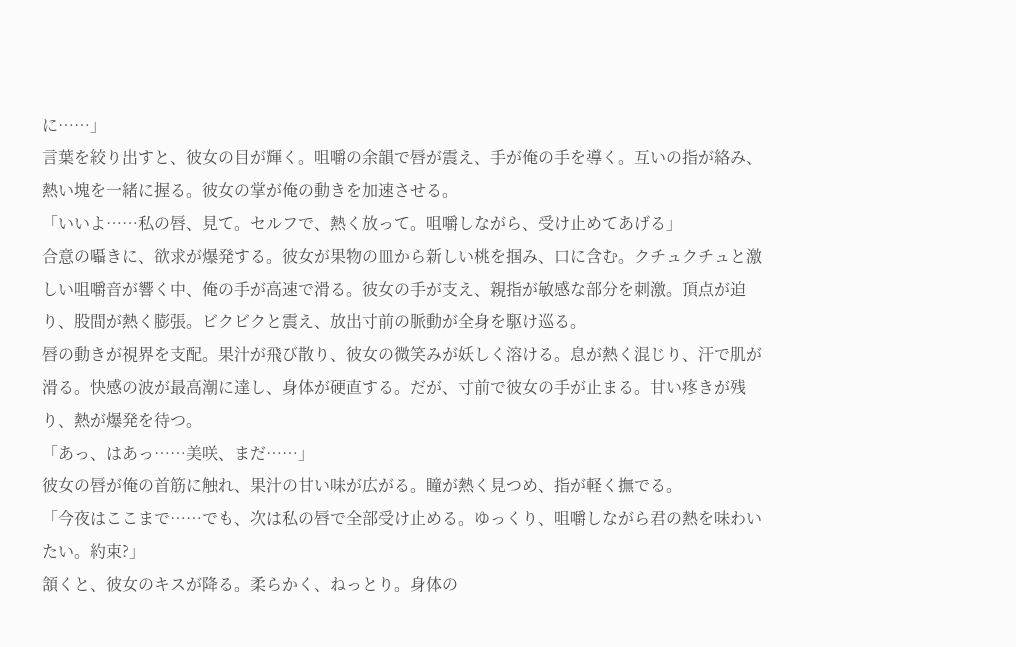に……」
言葉を絞り出すと、彼女の目が輝く。咀嚼の余韻で唇が震え、手が俺の手を導く。互いの指が絡み、熱い塊を一緒に握る。彼女の掌が俺の動きを加速させる。
「いいよ……私の唇、見て。セルフで、熱く放って。咀嚼しながら、受け止めてあげる」
合意の囁きに、欲求が爆発する。彼女が果物の皿から新しい桃を掴み、口に含む。クチュクチュと激しい咀嚼音が響く中、俺の手が高速で滑る。彼女の手が支え、親指が敏感な部分を刺激。頂点が迫り、股間が熱く膨張。ビクビクと震え、放出寸前の脈動が全身を駆け巡る。
唇の動きが視界を支配。果汁が飛び散り、彼女の微笑みが妖しく溶ける。息が熱く混じり、汗で肌が滑る。快感の波が最高潮に達し、身体が硬直する。だが、寸前で彼女の手が止まる。甘い疼きが残り、熱が爆発を待つ。
「あっ、はあっ……美咲、まだ……」
彼女の唇が俺の首筋に触れ、果汁の甘い味が広がる。瞳が熱く見つめ、指が軽く撫でる。
「今夜はここまで……でも、次は私の唇で全部受け止める。ゆっくり、咀嚼しながら君の熱を味わいたい。約束?」
頷くと、彼女のキスが降る。柔らかく、ねっとり。身体の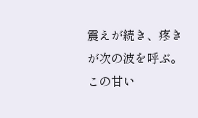震えが続き、疼きが次の波を呼ぶ。この甘い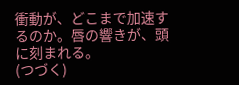衝動が、どこまで加速するのか。唇の響きが、頭に刻まれる。
(つづく)